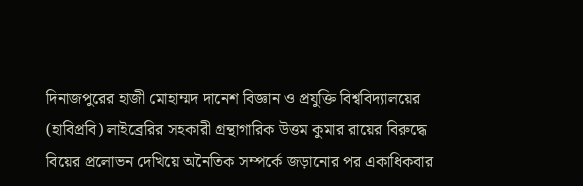দিনাজপুরের হাজী মোহাম্মদ দানেশ বিজ্ঞান ও প্রযুক্তি বিশ্ববিদ্যালয়ের (হাবিপ্রবি) লাইব্রেরির সহকারী গ্রন্থাগারিক উত্তম কুমার রায়ের বিরুদ্ধে বিয়ের প্রলোভন দেখিয়ে অনৈতিক সম্পর্কে জড়ানোর পর একাধিকবার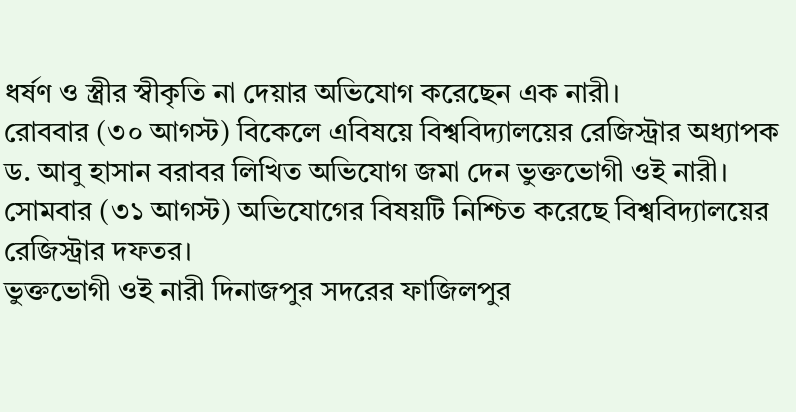ধর্ষণ ও স্ত্রীর স্বীকৃতি না দেয়ার অভিযোগ করেছেন এক নারী।
রোববার (৩০ আগস্ট) বিকেলে এবিষয়ে বিশ্ববিদ্যালয়ের রেজিস্ট্রার অধ্যাপক ড. আবু হাসান বরাবর লিখিত অভিযোগ জমা দেন ভুক্তভোগী ওই নারী।
সোমবার (৩১ আগস্ট) অভিযোগের বিষয়টি নিশ্চিত করেছে বিশ্ববিদ্যালয়ের রেজিস্ট্রার দফতর।
ভুক্তভোগী ওই নারী দিনাজপুর সদরের ফাজিলপুর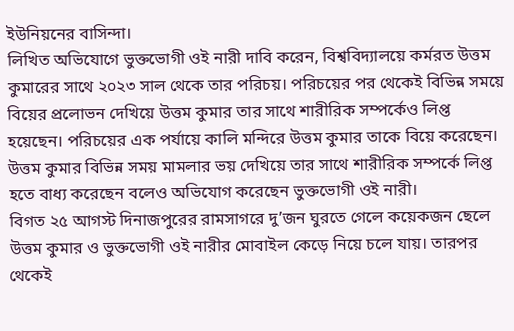ইউনিয়নের বাসিন্দা।
লিখিত অভিযোগে ভুক্তভোগী ওই নারী দাবি করেন, বিশ্ববিদ্যালয়ে কর্মরত উত্তম কুমারের সাথে ২০২৩ সাল থেকে তার পরিচয়। পরিচয়ের পর থেকেই বিভিন্ন সময়ে বিয়ের প্রলোভন দেখিয়ে উত্তম কুমার তার সাথে শারীরিক সম্পর্কেও লিপ্ত হয়েছেন। পরিচয়ের এক পর্যায়ে কালি মন্দিরে উত্তম কুমার তাকে বিয়ে করেছেন।
উত্তম কুমার বিভিন্ন সময় মামলার ভয় দেখিয়ে তার সাথে শারীরিক সম্পর্কে লিপ্ত হতে বাধ্য করেছেন বলেও অভিযোগ করেছেন ভুক্তভোগী ওই নারী।
বিগত ২৫ আগস্ট দিনাজপুরের রামসাগরে দু’জন ঘুরতে গেলে কয়েকজন ছেলে উত্তম কুমার ও ভুক্তভোগী ওই নারীর মোবাইল কেড়ে নিয়ে চলে যায়। তারপর থেকেই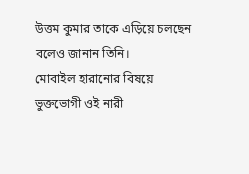উত্তম কুমার তাকে এড়িয়ে চলছেন বলেও জানান তিনি।
মোবাইল হারানোর বিষয়ে ভুক্তভোগী ওই নারী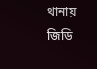থানায় জিডি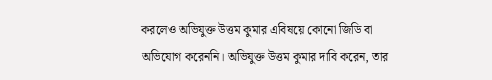করলেও অভিযুক্ত উত্তম কুমার এবিষয়ে কোনো জিডি বা অভিযোগ করেননি। অভিযুক্ত উত্তম কুমার দাবি করেন, তার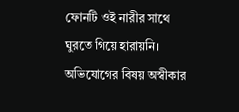ফোনটি ওই নারীর সাথে ঘুরতে গিয়ে হারায়নি।
অভিযোগের বিষয় অস্বীকার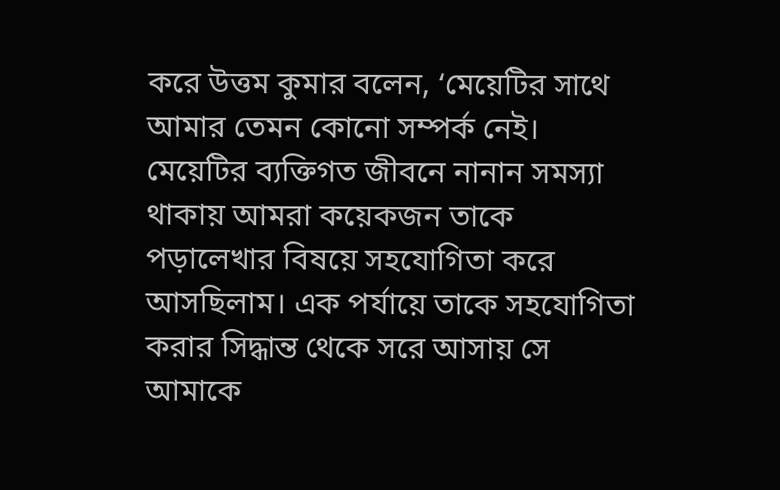করে উত্তম কুমার বলেন, ‘মেয়েটির সাথে আমার তেমন কোনো সম্পর্ক নেই। মেয়েটির ব্যক্তিগত জীবনে নানান সমস্যা থাকায় আমরা কয়েকজন তাকে পড়ালেখার বিষয়ে সহযোগিতা করে আসছিলাম। এক পর্যায়ে তাকে সহযোগিতা করার সিদ্ধান্ত থেকে সরে আসায় সে আমাকে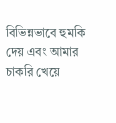বিভিন্নভাবে হুমকি দেয় এবং আমার চাকরি খেয়ে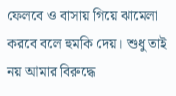ফেলবে ও বাসায় গিয়ে ঝামেলা করবে বলে হুমকি দেয়। শুধু তাই নয় আমার বিরুদ্ধে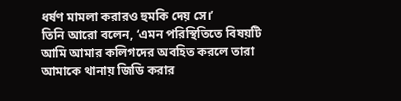ধর্ষণ মামলা করারও হুমকি দেয় সে।’
তিনি আরো বলেন, ‘এমন পরিস্থিতিতে বিষয়টি আমি আমার কলিগদের অবহিত করলে তারা আমাকে থানায় জিডি করার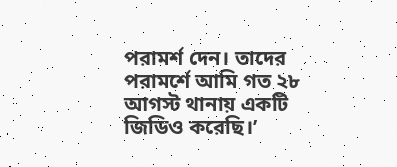পরামর্শ দেন। তাদের পরামর্শে আমি গত ২৮ আগস্ট থানায় একটি জিডিও করেছি।’